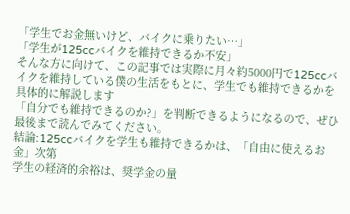「学生でお金無いけど、バイクに乗りたい…」
「学生が125ccバイクを維持できるか不安」
そんな方に向けて、この記事では実際に月々約5000円で125ccバイクを維持している僕の生活をもとに、学生でも維持できるかを具体的に解説します
「自分でも維持できるのか?」を判断できるようになるので、ぜひ最後まで読んでみてください。
結論:125ccバイクを学生も維持できるかは、「自由に使えるお金」次第
学生の経済的余裕は、奨学金の量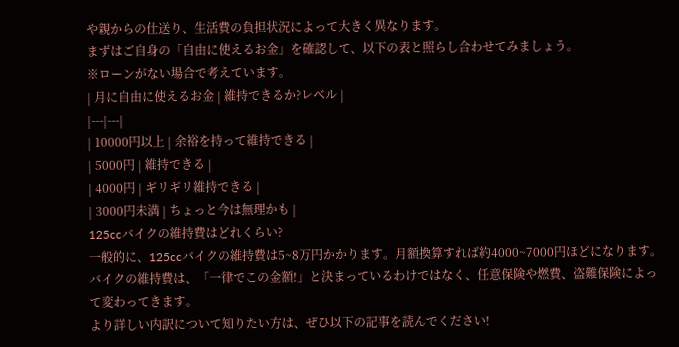や親からの仕送り、生活費の負担状況によって大きく異なります。
まずはご自身の「自由に使えるお金」を確認して、以下の表と照らし合わせてみましょう。
※ローンがない場合で考えています。
| 月に自由に使えるお金 | 維持できるか?レベル |
|---|---|
| 10000円以上 | 余裕を持って維持できる |
| 5000円 | 維持できる |
| 4000円 | ギリギリ維持できる |
| 3000円未満 | ちょっと今は無理かも |
125ccバイクの維持費はどれくらい?
一般的に、125ccバイクの維持費は5~8万円かかります。月額換算すれば約4000~7000円ほどになります。
バイクの維持費は、「一律でこの金額!」と決まっているわけではなく、任意保険や燃費、盗難保険によって変わってきます。
より詳しい内訳について知りたい方は、ぜひ以下の記事を読んでください!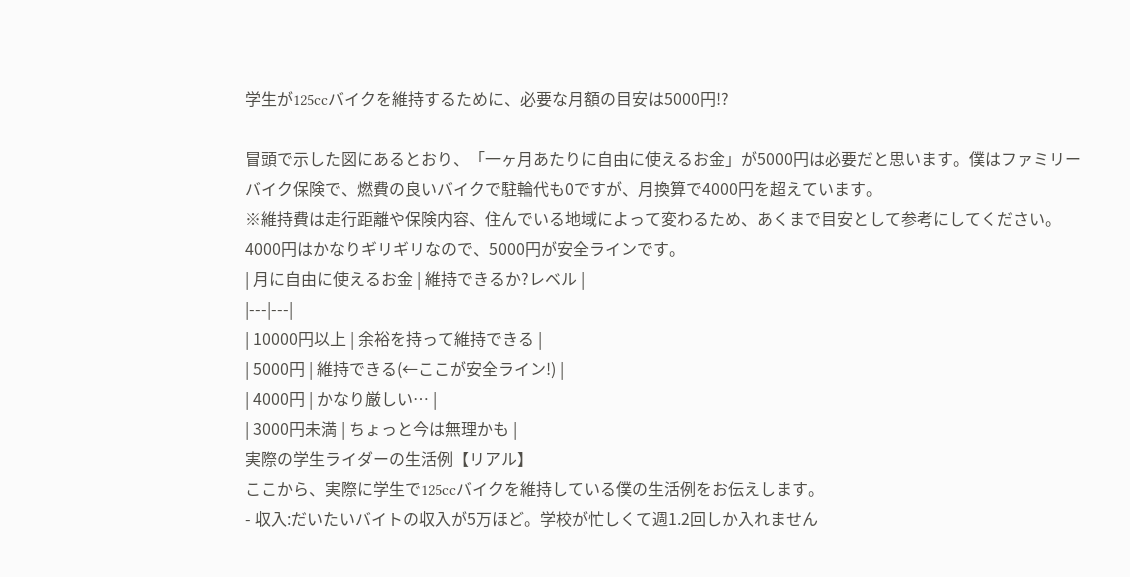学生が125ccバイクを維持するために、必要な月額の目安は5000円!?

冒頭で示した図にあるとおり、「一ヶ月あたりに自由に使えるお金」が5000円は必要だと思います。僕はファミリーバイク保険で、燃費の良いバイクで駐輪代も0ですが、月換算で4000円を超えています。
※維持費は走行距離や保険内容、住んでいる地域によって変わるため、あくまで目安として参考にしてください。
4000円はかなりギリギリなので、5000円が安全ラインです。
| 月に自由に使えるお金 | 維持できるか?レベル |
|---|---|
| 10000円以上 | 余裕を持って維持できる |
| 5000円 | 維持できる(←ここが安全ライン!) |
| 4000円 | かなり厳しい… |
| 3000円未満 | ちょっと今は無理かも |
実際の学生ライダーの生活例【リアル】
ここから、実際に学生で125ccバイクを維持している僕の生活例をお伝えします。
- 収入:だいたいバイトの収入が5万ほど。学校が忙しくて週1.2回しか入れません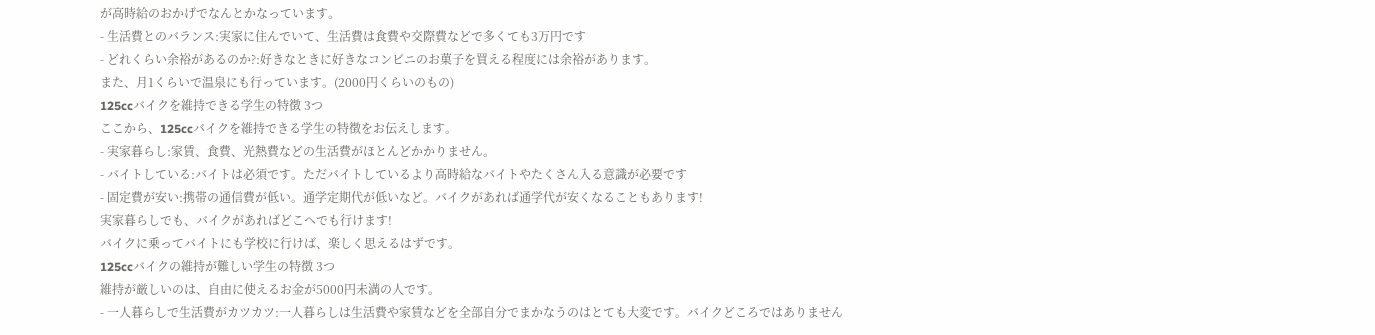が高時給のおかげでなんとかなっています。
- 生活費とのバランス:実家に住んでいて、生活費は食費や交際費などで多くても3万円です
- どれくらい余裕があるのか?:好きなときに好きなコンビニのお菓子を買える程度には余裕があります。
また、月1くらいで温泉にも行っています。(2000円くらいのもの)
125ccバイクを維持できる学生の特徴 3つ
ここから、125ccバイクを維持できる学生の特徴をお伝えします。
- 実家暮らし:家賃、食費、光熱費などの生活費がほとんどかかりません。
- バイトしている:バイトは必須です。ただバイトしているより高時給なバイトやたくさん入る意識が必要です
- 固定費が安い:携帯の通信費が低い。通学定期代が低いなど。バイクがあれば通学代が安くなることもあります!
実家暮らしでも、バイクがあればどこへでも行けます!
バイクに乗ってバイトにも学校に行けば、楽しく思えるはずです。
125ccバイクの維持が難しい学生の特徴 3つ
維持が厳しいのは、自由に使えるお金が5000円未満の人です。
- 一人暮らしで生活費がカツカツ:一人暮らしは生活費や家賃などを全部自分でまかなうのはとても大変です。バイクどころではありません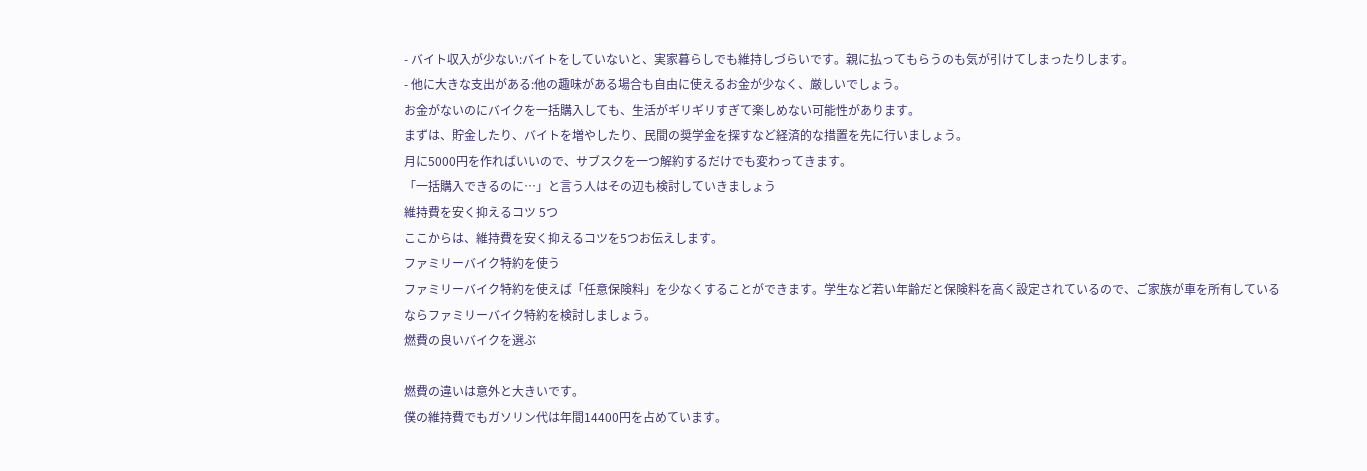- バイト収入が少ない:バイトをしていないと、実家暮らしでも維持しづらいです。親に払ってもらうのも気が引けてしまったりします。
- 他に大きな支出がある:他の趣味がある場合も自由に使えるお金が少なく、厳しいでしょう。
お金がないのにバイクを一括購入しても、生活がギリギリすぎて楽しめない可能性があります。
まずは、貯金したり、バイトを増やしたり、民間の奨学金を探すなど経済的な措置を先に行いましょう。
月に5000円を作ればいいので、サブスクを一つ解約するだけでも変わってきます。
「一括購入できるのに…」と言う人はその辺も検討していきましょう
維持費を安く抑えるコツ 5つ
ここからは、維持費を安く抑えるコツを5つお伝えします。
ファミリーバイク特約を使う
ファミリーバイク特約を使えば「任意保険料」を少なくすることができます。学生など若い年齢だと保険料を高く設定されているので、ご家族が車を所有しているならファミリーバイク特約を検討しましょう。
燃費の良いバイクを選ぶ

燃費の違いは意外と大きいです。
僕の維持費でもガソリン代は年間14400円を占めています。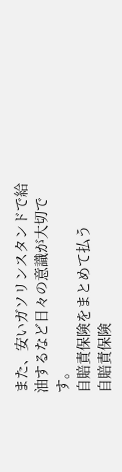また、安いガソリンスタンドで給油するなど日々の意識が大切です。
自賠責保険をまとめて払う
自賠責保険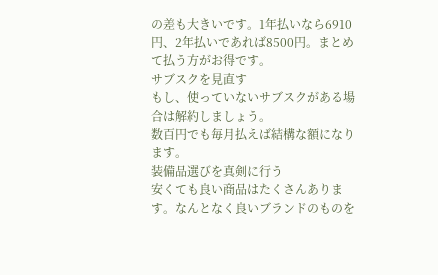の差も大きいです。1年払いなら6910円、2年払いであれば8500円。まとめて払う方がお得です。
サブスクを見直す
もし、使っていないサブスクがある場合は解約しましょう。
数百円でも毎月払えば結構な額になります。
装備品選びを真剣に行う
安くても良い商品はたくさんあります。なんとなく良いブランドのものを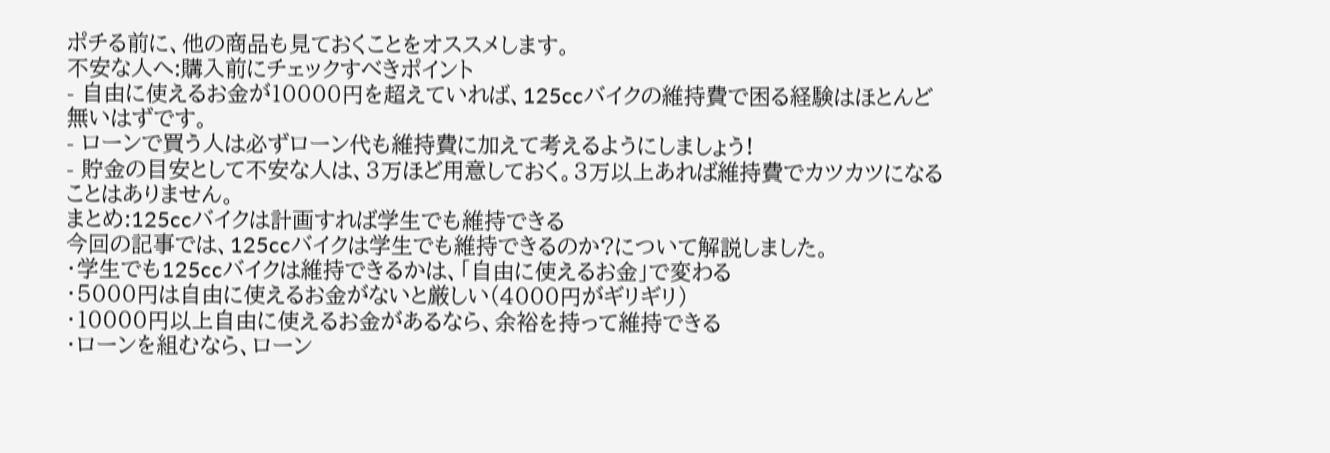ポチる前に、他の商品も見ておくことをオススメします。
不安な人へ:購入前にチェックすべきポイント
- 自由に使えるお金が10000円を超えていれば、125ccバイクの維持費で困る経験はほとんど無いはずです。
- ローンで買う人は必ずローン代も維持費に加えて考えるようにしましょう!
- 貯金の目安として不安な人は、3万ほど用意しておく。3万以上あれば維持費でカツカツになることはありません。
まとめ:125ccバイクは計画すれば学生でも維持できる
今回の記事では、125ccバイクは学生でも維持できるのか?について解説しました。
・学生でも125ccバイクは維持できるかは、「自由に使えるお金」で変わる
・5000円は自由に使えるお金がないと厳しい(4000円がギリギリ)
・10000円以上自由に使えるお金があるなら、余裕を持って維持できる
・ローンを組むなら、ローン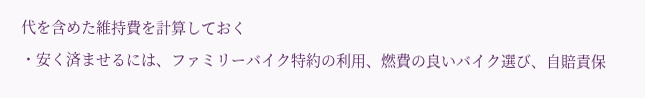代を含めた維持費を計算しておく
・安く済ませるには、ファミリーバイク特約の利用、燃費の良いバイク選び、自賠責保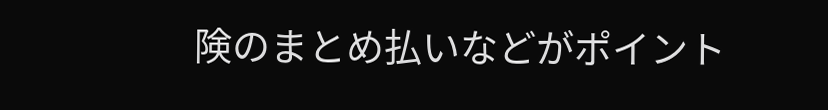険のまとめ払いなどがポイント